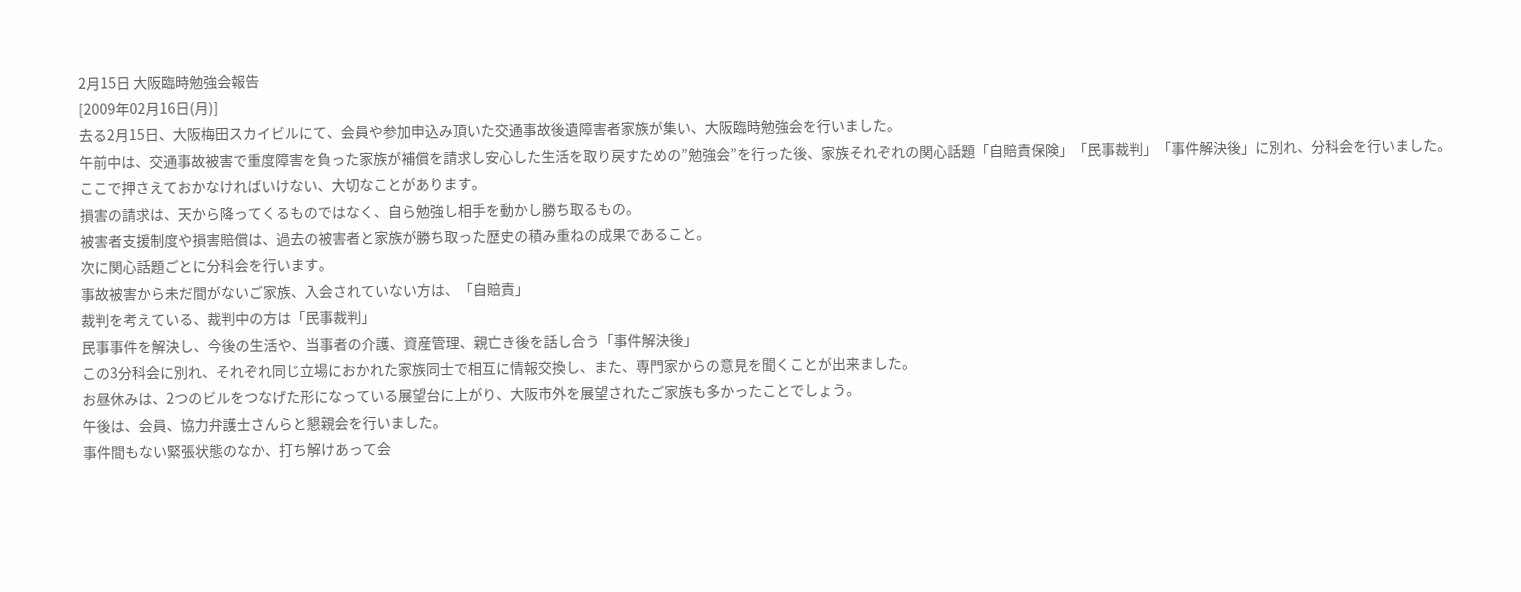2月15日 大阪臨時勉強会報告
[2009年02月16日(月)]
去る2月15日、大阪梅田スカイビルにて、会員や参加申込み頂いた交通事故後遺障害者家族が集い、大阪臨時勉強会を行いました。
午前中は、交通事故被害で重度障害を負った家族が補償を請求し安心した生活を取り戻すための”勉強会”を行った後、家族それぞれの関心話題「自賠責保険」「民事裁判」「事件解決後」に別れ、分科会を行いました。
ここで押さえておかなければいけない、大切なことがあります。
損害の請求は、天から降ってくるものではなく、自ら勉強し相手を動かし勝ち取るもの。
被害者支援制度や損害賠償は、過去の被害者と家族が勝ち取った歴史の積み重ねの成果であること。
次に関心話題ごとに分科会を行います。
事故被害から未だ間がないご家族、入会されていない方は、「自賠責」
裁判を考えている、裁判中の方は「民事裁判」
民事事件を解決し、今後の生活や、当事者の介護、資産管理、親亡き後を話し合う「事件解決後」
この3分科会に別れ、それぞれ同じ立場におかれた家族同士で相互に情報交換し、また、専門家からの意見を聞くことが出来ました。
お昼休みは、2つのビルをつなげた形になっている展望台に上がり、大阪市外を展望されたご家族も多かったことでしょう。
午後は、会員、協力弁護士さんらと懇親会を行いました。
事件間もない緊張状態のなか、打ち解けあって会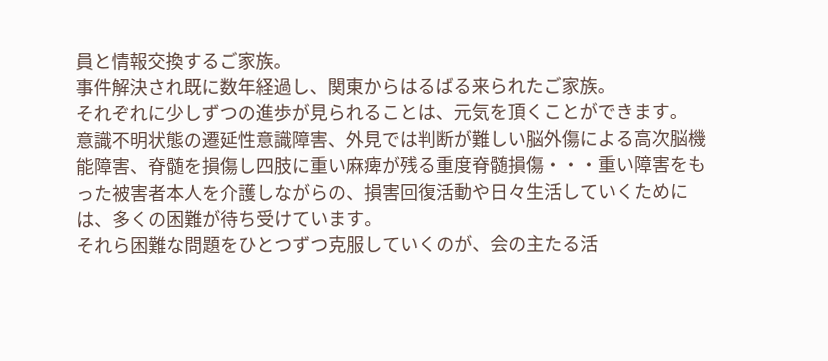員と情報交換するご家族。
事件解決され既に数年経過し、関東からはるばる来られたご家族。
それぞれに少しずつの進歩が見られることは、元気を頂くことができます。
意識不明状態の遷延性意識障害、外見では判断が難しい脳外傷による高次脳機能障害、脊髄を損傷し四肢に重い麻痺が残る重度脊髄損傷・・・重い障害をもった被害者本人を介護しながらの、損害回復活動や日々生活していくためには、多くの困難が待ち受けています。
それら困難な問題をひとつずつ克服していくのが、会の主たる活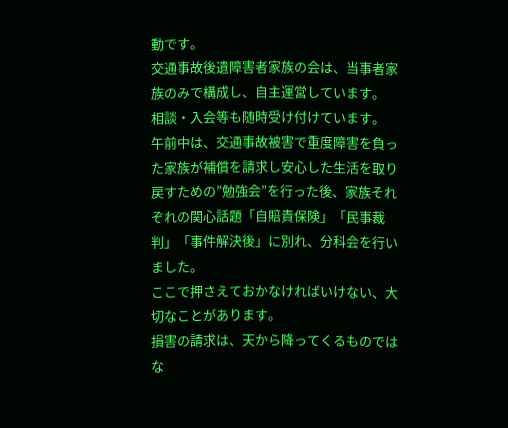動です。
交通事故後遺障害者家族の会は、当事者家族のみで構成し、自主運営しています。
相談・入会等も随時受け付けています。
午前中は、交通事故被害で重度障害を負った家族が補償を請求し安心した生活を取り戻すための”勉強会”を行った後、家族それぞれの関心話題「自賠責保険」「民事裁判」「事件解決後」に別れ、分科会を行いました。
ここで押さえておかなければいけない、大切なことがあります。
損害の請求は、天から降ってくるものではな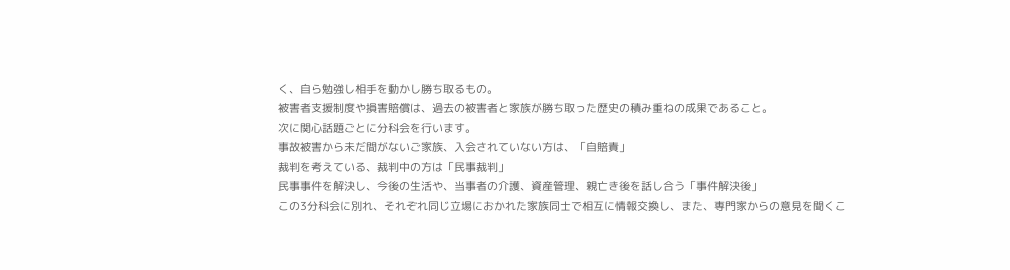く、自ら勉強し相手を動かし勝ち取るもの。
被害者支援制度や損害賠償は、過去の被害者と家族が勝ち取った歴史の積み重ねの成果であること。
次に関心話題ごとに分科会を行います。
事故被害から未だ間がないご家族、入会されていない方は、「自賠責」
裁判を考えている、裁判中の方は「民事裁判」
民事事件を解決し、今後の生活や、当事者の介護、資産管理、親亡き後を話し合う「事件解決後」
この3分科会に別れ、それぞれ同じ立場におかれた家族同士で相互に情報交換し、また、専門家からの意見を聞くこ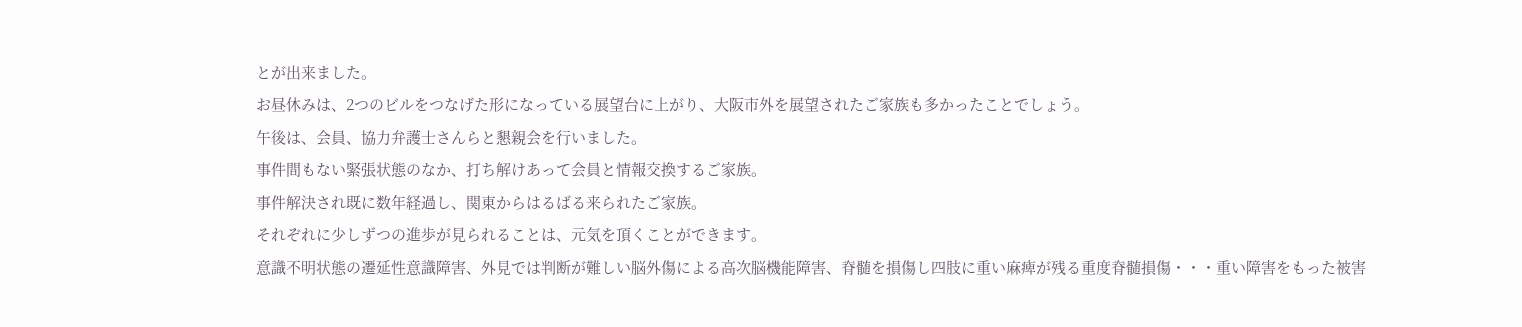とが出来ました。
お昼休みは、2つのビルをつなげた形になっている展望台に上がり、大阪市外を展望されたご家族も多かったことでしょう。
午後は、会員、協力弁護士さんらと懇親会を行いました。
事件間もない緊張状態のなか、打ち解けあって会員と情報交換するご家族。
事件解決され既に数年経過し、関東からはるばる来られたご家族。
それぞれに少しずつの進歩が見られることは、元気を頂くことができます。
意識不明状態の遷延性意識障害、外見では判断が難しい脳外傷による高次脳機能障害、脊髄を損傷し四肢に重い麻痺が残る重度脊髄損傷・・・重い障害をもった被害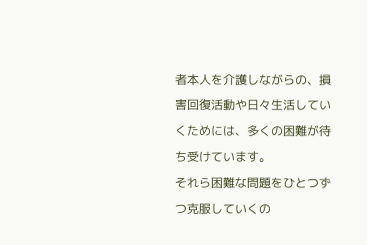者本人を介護しながらの、損害回復活動や日々生活していくためには、多くの困難が待ち受けています。
それら困難な問題をひとつずつ克服していくの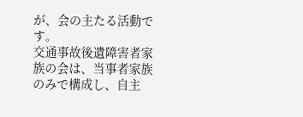が、会の主たる活動です。
交通事故後遺障害者家族の会は、当事者家族のみで構成し、自主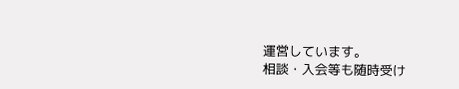運営しています。
相談・入会等も随時受け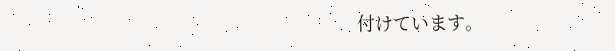付けています。